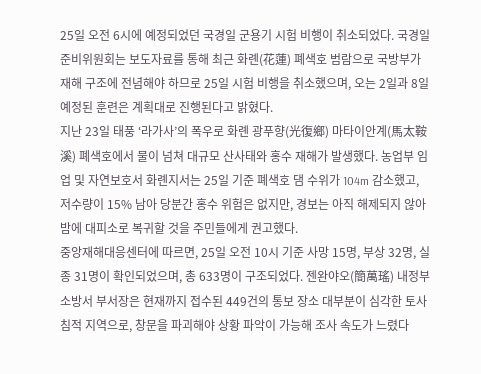25일 오전 6시에 예정되었던 국경일 군용기 시험 비행이 취소되었다. 국경일준비위원회는 보도자료를 통해 최근 화롄(花蓮) 폐색호 범람으로 국방부가 재해 구조에 전념해야 하므로 25일 시험 비행을 취소했으며, 오는 2일과 8일 예정된 훈련은 계획대로 진행된다고 밝혔다.
지난 23일 태풍 ‘라가사’의 폭우로 화롄 광푸향(光復鄉) 마타이안계(馬太鞍溪) 폐색호에서 물이 넘쳐 대규모 산사태와 홍수 재해가 발생했다. 농업부 임업 및 자연보호서 화롄지서는 25일 기준 폐색호 댐 수위가 104m 감소했고, 저수량이 15% 남아 당분간 홍수 위험은 없지만, 경보는 아직 해제되지 않아 밤에 대피소로 복귀할 것을 주민들에게 권고했다.
중앙재해대응센터에 따르면, 25일 오전 10시 기준 사망 15명, 부상 32명, 실종 31명이 확인되었으며, 총 633명이 구조되었다. 젠완야오(簡萬瑤) 내정부 소방서 부서장은 현재까지 접수된 449건의 통보 장소 대부분이 심각한 토사 침적 지역으로, 창문을 파괴해야 상황 파악이 가능해 조사 속도가 느렸다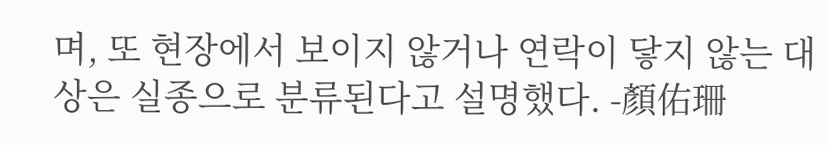며, 또 현장에서 보이지 않거나 연락이 닿지 않는 대상은 실종으로 분류된다고 설명했다. -顏佑珊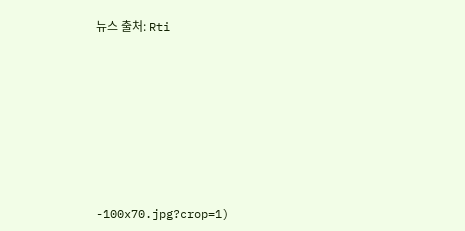뉴스 출처: Rti







-100x70.jpg?crop=1)